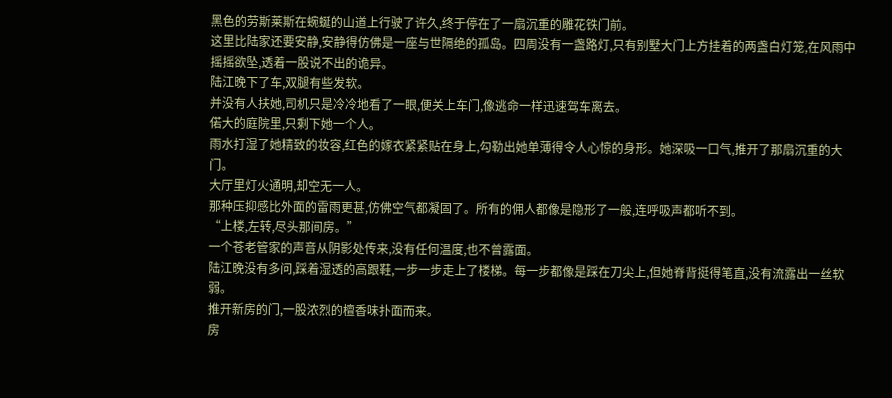黑色的劳斯莱斯在蜿蜒的山道上行驶了许久,终于停在了一扇沉重的雕花铁门前。
这里比陆家还要安静,安静得仿佛是一座与世隔绝的孤岛。四周没有一盏路灯,只有别墅大门上方挂着的两盏白灯笼,在风雨中摇摇欲坠,透着一股说不出的诡异。
陆江晚下了车,双腿有些发软。
并没有人扶她,司机只是冷冷地看了一眼,便关上车门,像逃命一样迅速驾车离去。
偌大的庭院里,只剩下她一个人。
雨水打湿了她精致的妆容,红色的嫁衣紧紧贴在身上,勾勒出她单薄得令人心惊的身形。她深吸一口气,推开了那扇沉重的大门。
大厅里灯火通明,却空无一人。
那种压抑感比外面的雷雨更甚,仿佛空气都凝固了。所有的佣人都像是隐形了一般,连呼吸声都听不到。
“上楼,左转,尽头那间房。”
一个苍老管家的声音从阴影处传来,没有任何温度,也不曾露面。
陆江晚没有多问,踩着湿透的高跟鞋,一步一步走上了楼梯。每一步都像是踩在刀尖上,但她脊背挺得笔直,没有流露出一丝软弱。
推开新房的门,一股浓烈的檀香味扑面而来。
房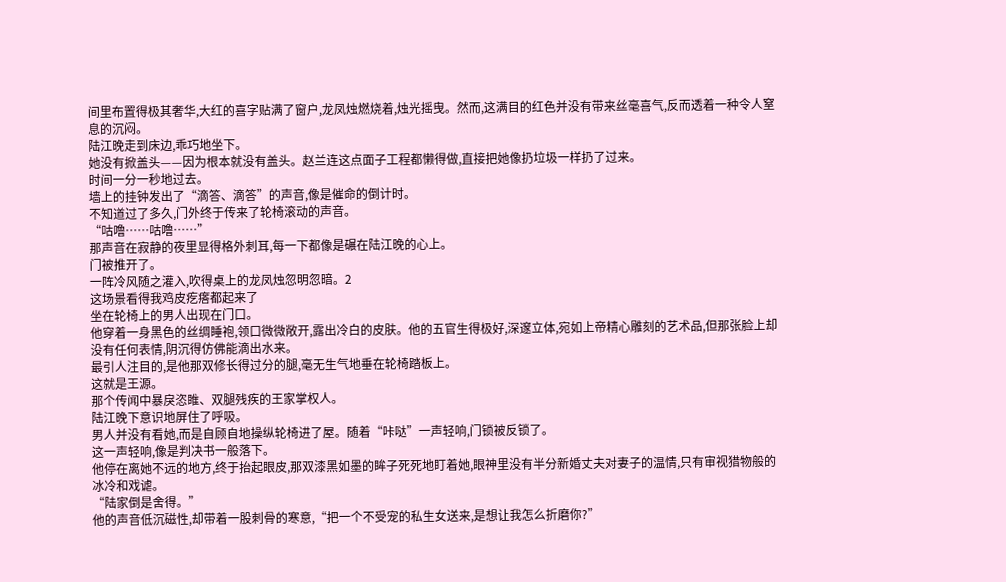间里布置得极其奢华,大红的喜字贴满了窗户,龙凤烛燃烧着,烛光摇曳。然而,这满目的红色并没有带来丝毫喜气,反而透着一种令人窒息的沉闷。
陆江晚走到床边,乖巧地坐下。
她没有掀盖头——因为根本就没有盖头。赵兰连这点面子工程都懒得做,直接把她像扔垃圾一样扔了过来。
时间一分一秒地过去。
墙上的挂钟发出了“滴答、滴答”的声音,像是催命的倒计时。
不知道过了多久,门外终于传来了轮椅滚动的声音。
“咕噜……咕噜……”
那声音在寂静的夜里显得格外刺耳,每一下都像是碾在陆江晚的心上。
门被推开了。
一阵冷风随之灌入,吹得桌上的龙凤烛忽明忽暗。2
这场景看得我鸡皮疙瘩都起来了
坐在轮椅上的男人出现在门口。
他穿着一身黑色的丝绸睡袍,领口微微敞开,露出冷白的皮肤。他的五官生得极好,深邃立体,宛如上帝精心雕刻的艺术品,但那张脸上却没有任何表情,阴沉得仿佛能滴出水来。
最引人注目的,是他那双修长得过分的腿,毫无生气地垂在轮椅踏板上。
这就是王源。
那个传闻中暴戾恣睢、双腿残疾的王家掌权人。
陆江晚下意识地屏住了呼吸。
男人并没有看她,而是自顾自地操纵轮椅进了屋。随着“咔哒”一声轻响,门锁被反锁了。
这一声轻响,像是判决书一般落下。
他停在离她不远的地方,终于抬起眼皮,那双漆黑如墨的眸子死死地盯着她,眼神里没有半分新婚丈夫对妻子的温情,只有审视猎物般的冰冷和戏谑。
“陆家倒是舍得。”
他的声音低沉磁性,却带着一股刺骨的寒意,“把一个不受宠的私生女送来,是想让我怎么折磨你?”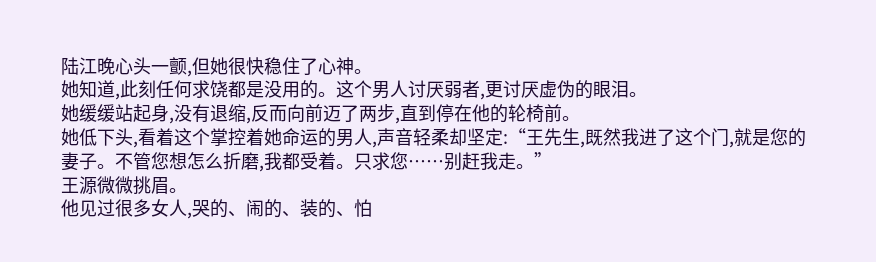陆江晚心头一颤,但她很快稳住了心神。
她知道,此刻任何求饶都是没用的。这个男人讨厌弱者,更讨厌虚伪的眼泪。
她缓缓站起身,没有退缩,反而向前迈了两步,直到停在他的轮椅前。
她低下头,看着这个掌控着她命运的男人,声音轻柔却坚定:“王先生,既然我进了这个门,就是您的妻子。不管您想怎么折磨,我都受着。只求您……别赶我走。”
王源微微挑眉。
他见过很多女人,哭的、闹的、装的、怕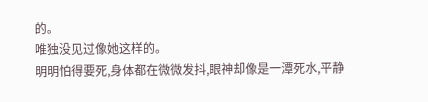的。
唯独没见过像她这样的。
明明怕得要死,身体都在微微发抖,眼神却像是一潭死水,平静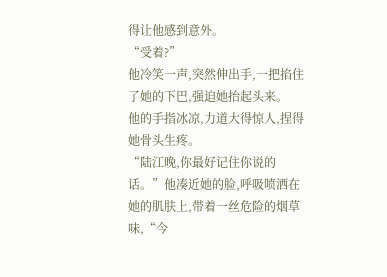得让他感到意外。
“受着?”
他冷笑一声,突然伸出手,一把掐住了她的下巴,强迫她抬起头来。
他的手指冰凉,力道大得惊人,捏得她骨头生疼。
“陆江晚,你最好记住你说的话。”他凑近她的脸,呼吸喷洒在她的肌肤上,带着一丝危险的烟草味,“今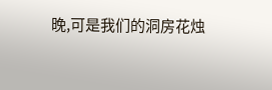晚,可是我们的洞房花烛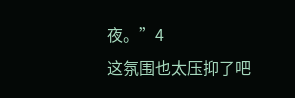夜。”4
这氛围也太压抑了吧